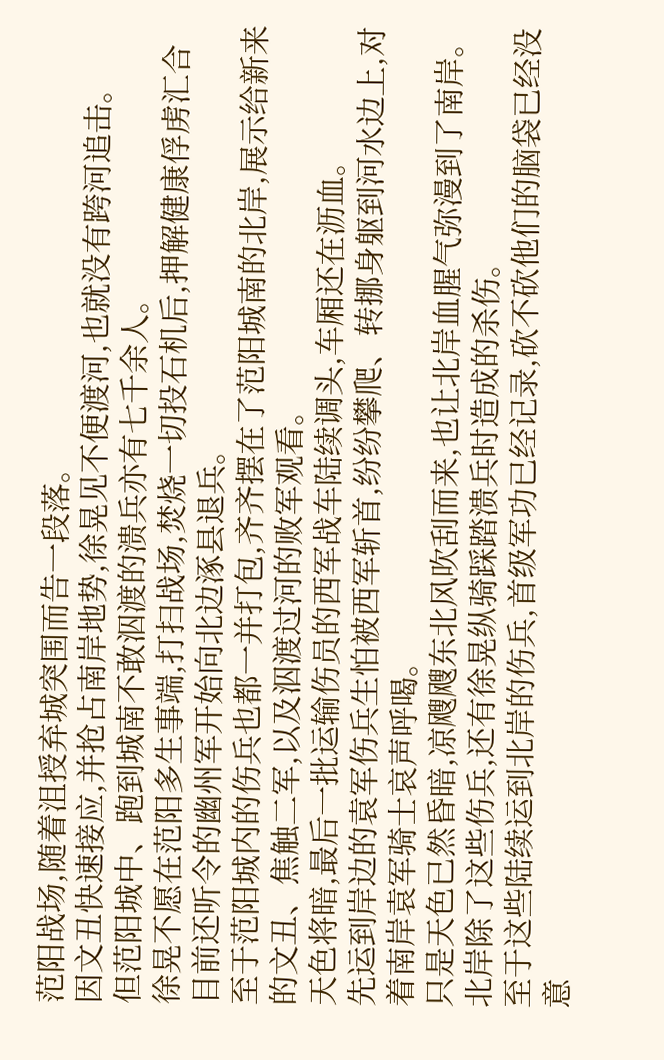范阳战场,随着沮授弃城突围而告一段落。
因文丑快速接应,并抢占南岸地势,徐晃见不便渡河,也就没有跨河追击。
但范阳城中、跑到城南不敢泅渡的溃兵亦有七千余人。
徐晃不愿在范阳多生事端,打扫战场,焚烧一切投石机后,押解健康俘虏汇合目前还听令的幽州军开始向北边涿县退兵。
至于范阳城内的伤兵也都一并打包,齐齐摆在了范阳城南的北岸,展示给新来的文丑、焦触二军,以及泅渡过河的败军观看。
天色将暗,最后一批运输伤员的西军战车陆续调头,车厢还在沥血。
先运到岸边的袁军伤兵生怕被西军斩首,纷纷攀爬、转挪身躯到河水边上,对着南岸袁军骑士哀声呼喝。
只是天色已然昏暗,凉飕飕东北风吹刮而来,也让北岸血腥气弥漫到了南岸。
北岸除了这些伤兵,还有徐晃纵骑踩踏溃兵时造成的杀伤。
至于这些陆续运到北岸的伤兵,首级军功已经记录,砍不砍他们的脑袋已经没意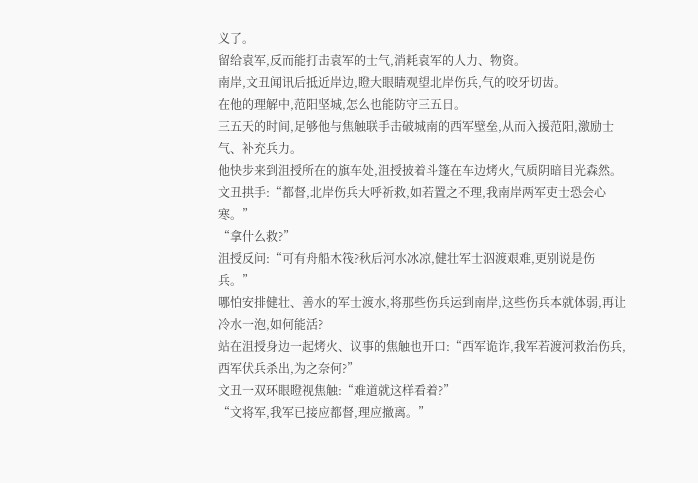义了。
留给袁军,反而能打击袁军的士气,消耗袁军的人力、物资。
南岸,文丑闻讯后抵近岸边,瞪大眼睛观望北岸伤兵,气的咬牙切齿。
在他的理解中,范阳坚城,怎么也能防守三五日。
三五天的时间,足够他与焦触联手击破城南的西军壁垒,从而入援范阳,激励士气、补充兵力。
他快步来到沮授所在的旗车处,沮授披着斗篷在车边烤火,气质阴暗目光森然。
文丑拱手:“都督,北岸伤兵大呼祈救,如若置之不理,我南岸两军吏士恐会心寒。”
“拿什么救?”
沮授反问:“可有舟船木筏?秋后河水冰凉,健壮军士泅渡艰难,更别说是伤兵。”
哪怕安排健壮、善水的军士渡水,将那些伤兵运到南岸,这些伤兵本就体弱,再让冷水一泡,如何能活?
站在沮授身边一起烤火、议事的焦触也开口:“西军诡诈,我军若渡河救治伤兵,西军伏兵杀出,为之奈何?”
文丑一双环眼瞪视焦触:“难道就这样看着?”
“文将军,我军已接应都督,理应撤离。”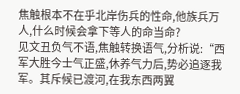焦触根本不在乎北岸伤兵的性命,他族兵万人,什么时候会拿下等人的命当命?
见文丑负气不语,焦触转换语气,分析说:“西军大胜今士气正盛,休养气力后,势必追逐我军。其斥候已渡河,在我东西两翼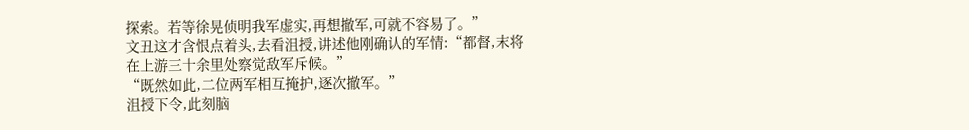探索。若等徐晃侦明我军虚实,再想撤军,可就不容易了。”
文丑这才含恨点着头,去看沮授,讲述他刚确认的军情:“都督,末将在上游三十余里处察觉敌军斥候。”
“既然如此,二位两军相互掩护,逐次撤军。”
沮授下令,此刻脑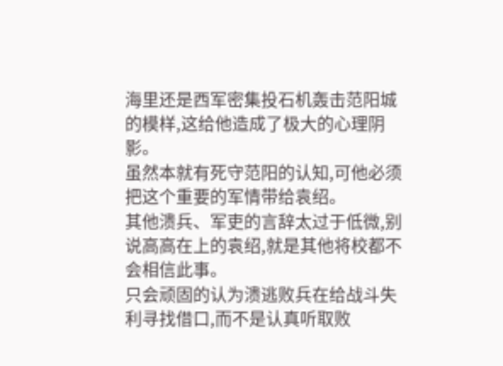海里还是西军密集投石机轰击范阳城的模样,这给他造成了极大的心理阴影。
虽然本就有死守范阳的认知,可他必须把这个重要的军情带给袁绍。
其他溃兵、军吏的言辞太过于低微,别说高高在上的袁绍,就是其他将校都不会相信此事。
只会顽固的认为溃逃败兵在给战斗失利寻找借口,而不是认真听取败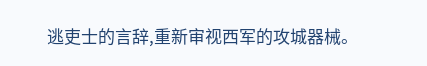逃吏士的言辞,重新审视西军的攻城器械。